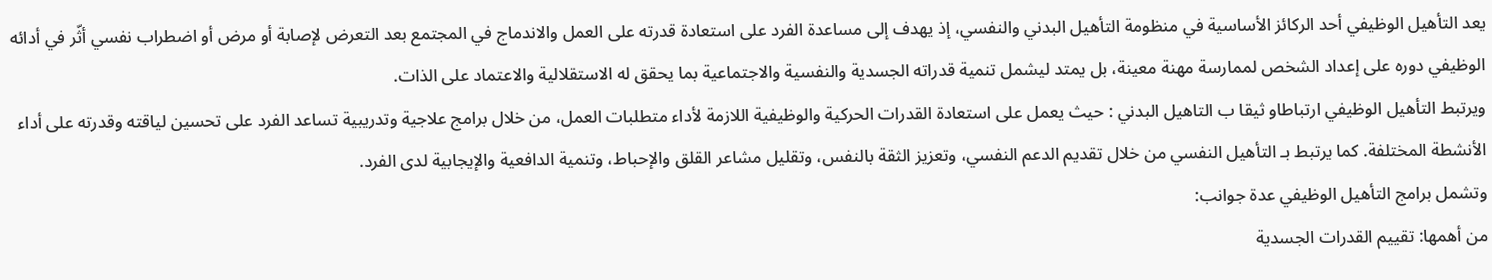يعد التأهيل الوظيفي أحد الركائز الأساسية في منظومة التأهيل البدني والنفسي، إذ يهدف إلى مساعدة الفرد على استعادة قدرته على العمل والاندماج في المجتمع بعد التعرض لإصابة أو مرض أو اضطراب نفسي أثّر في أدائه الوظيفي دوره على إعداد الشخص لممارسة مهنة معينة، بل يمتد ليشمل تنمية قدراته الجسدية والنفسية والاجتماعية بما يحقق له الاستقلالية والاعتماد على الذات.
ويرتبط التأهيل الوظيفي ارتباطاو ثيقا ب التاهيل البدني : حيث يعمل على استعادة القدرات الحركية والوظيفية اللازمة لأداء متطلبات العمل، من خلال برامج علاجية وتدريبية تساعد الفرد على تحسين لياقته وقدرته على أداء الأنشطة المختلفة. كما يرتبط بـ التأهيل النفسي من خلال تقديم الدعم النفسي، وتعزيز الثقة بالنفس، وتقليل مشاعر القلق والإحباط، وتنمية الدافعية والإيجابية لدى الفرد.
وتشمل برامج التأهيل الوظيفي عدة جوانب:
من أهمها: تقييم القدرات الجسدية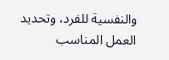والنفسية للفرد، وتحديد العمل المناسب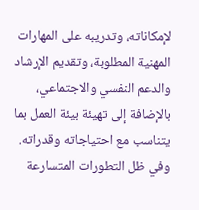لإمكاناته، وتدريبه على المهارات المهنية المطلوبة، وتقديم الإرشاد والدعم النفسي والاجتماعي، بالإضافة إلى تهيئة بيئة العمل بما يتناسب مع احتياجاته وقدراته.
وفي ظل التطورات المتسارعة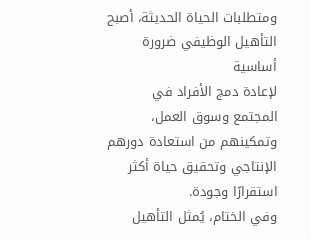ومتطلبات الحياة الحديثة، أصبح التأهيل الوظيفي ضرورة أساسية
لإعادة دمج الأفراد في المجتمع وسوق العمل، وتمكينهم من استعادة دورهم الإنتاجي وتحقيق حياة أكثر استقرارًا وجودة.
وفي الختام، يُمثل التأهيل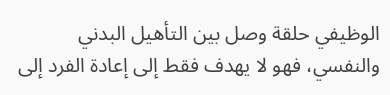الوظيفي حلقة وصل بين التأهيل البدني والنفسي، فهو لا يهدف فقط إلى إعادة الفرد إلى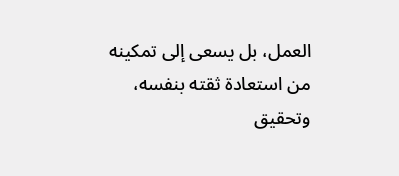العمل، بل يسعى إلى تمكينه من استعادة ثقته بنفسه، وتحقيق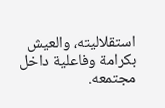استقلاليته، والعيش بكرامة وفاعلية داخل مجتمعه.